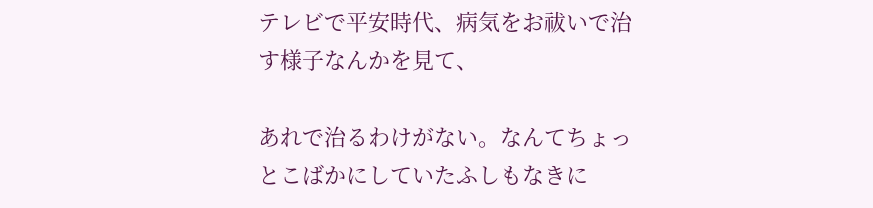テレビで平安時代、病気をお祓いで治す様子なんかを見て、

あれで治るわけがない。なんてちょっとこばかにしていたふしもなきに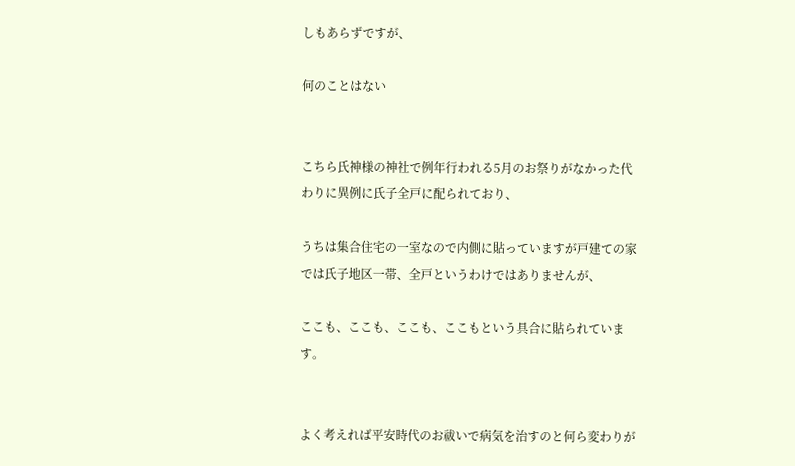しもあらずですが、

何のことはない


こちら氏神様の神社で例年行われる5月のお祭りがなかった代わりに異例に氏子全戸に配られており、

うちは集合住宅の一室なので内側に貼っていますが戸建ての家では氏子地区一帯、全戸というわけではありませんが、

ここも、ここも、ここも、ここもという具合に貼られています。


よく考えれば平安時代のお祓いで病気を治すのと何ら変わりが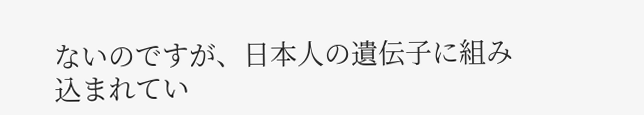ないのですが、日本人の遺伝子に組み込まれてい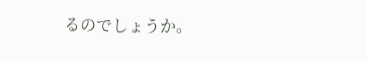るのでしょうか。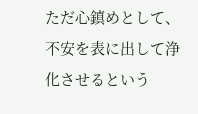ただ心鎮めとして、不安を表に出して浄化させるという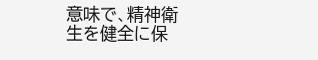意味で、精神衛生を健全に保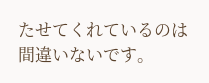たせてくれているのは間違いないです。